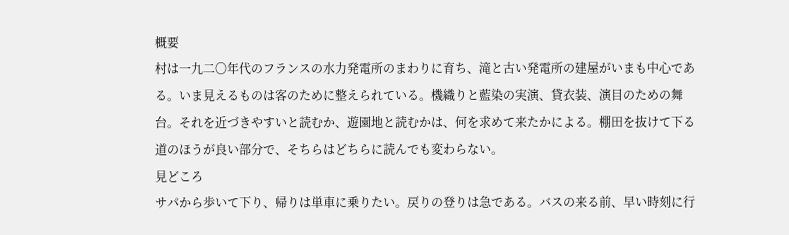概要
村は一九二〇年代のフランスの水力発電所のまわりに育ち、滝と古い発電所の建屋がいまも中心である。いま見えるものは客のために整えられている。機織りと藍染の実演、貸衣装、演目のための舞台。それを近づきやすいと読むか、遊園地と読むかは、何を求めて来たかによる。棚田を抜けて下る道のほうが良い部分で、そちらはどちらに読んでも変わらない。
見どころ
サパから歩いて下り、帰りは単車に乗りたい。戻りの登りは急である。バスの来る前、早い時刻に行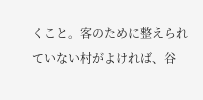くこと。客のために整えられていない村がよければ、谷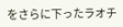をさらに下ったラオチ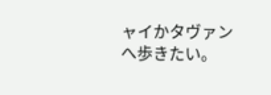ャイかタヴァンへ歩きたい。